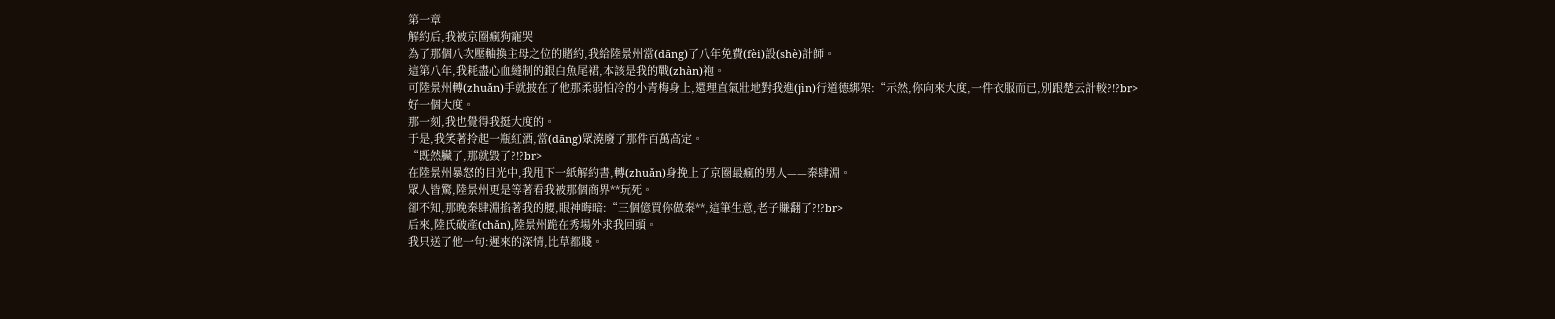第一章
解約后,我被京圈瘋狗寵哭
為了那個八次壓軸換主母之位的賭約,我給陸景州當(dāng)了八年免費(fèi)設(shè)計師。
這第八年,我耗盡心血縫制的銀白魚尾裙,本該是我的戰(zhàn)袍。
可陸景州轉(zhuǎn)手就披在了他那柔弱怕冷的小青梅身上,還理直氣壯地對我進(jìn)行道德綁架:“示然,你向來大度,一件衣服而已,別跟楚云計較?!?br>
好一個大度。
那一刻,我也覺得我挺大度的。
于是,我笑著拎起一瓶紅酒,當(dāng)眾澆廢了那件百萬高定。
“既然臟了,那就毀了?!?br>
在陸景州暴怒的目光中,我甩下一紙解約書,轉(zhuǎn)身挽上了京圈最瘋的男人——秦肆淵。
眾人皆驚,陸景州更是等著看我被那個商界**玩死。
卻不知,那晚秦肆淵掐著我的腰,眼神晦暗:“三個億買你做秦**,這筆生意,老子賺翻了?!?br>
后來,陸氏破產(chǎn),陸景州跪在秀場外求我回頭。
我只送了他一句:遲來的深情,比草都賤。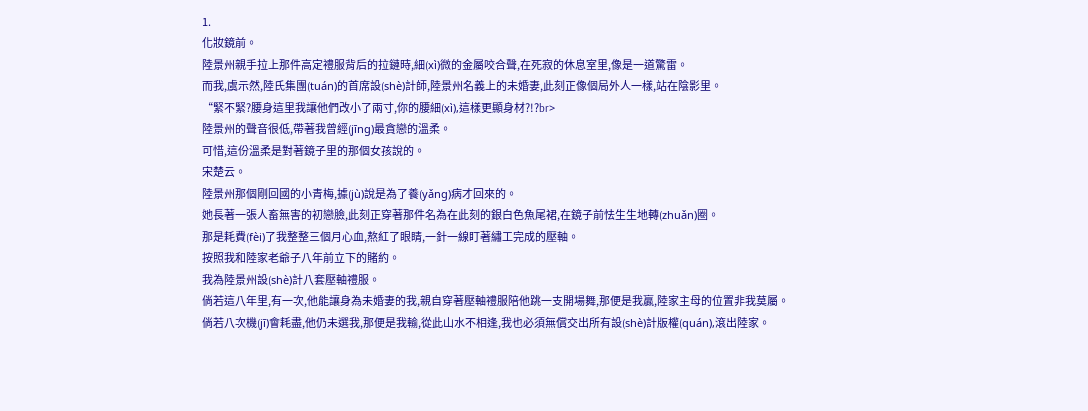1.
化妝鏡前。
陸景州親手拉上那件高定禮服背后的拉鏈時,細(xì)微的金屬咬合聲,在死寂的休息室里,像是一道驚雷。
而我,虞示然,陸氏集團(tuán)的首席設(shè)計師,陸景州名義上的未婚妻,此刻正像個局外人一樣,站在陰影里。
“緊不緊?腰身這里我讓他們改小了兩寸,你的腰細(xì),這樣更顯身材?!?br>
陸景州的聲音很低,帶著我曾經(jīng)最貪戀的溫柔。
可惜,這份溫柔是對著鏡子里的那個女孩說的。
宋楚云。
陸景州那個剛回國的小青梅,據(jù)說是為了養(yǎng)病才回來的。
她長著一張人畜無害的初戀臉,此刻正穿著那件名為在此刻的銀白色魚尾裙,在鏡子前怯生生地轉(zhuǎn)圈。
那是耗費(fèi)了我整整三個月心血,熬紅了眼睛,一針一線盯著繡工完成的壓軸。
按照我和陸家老爺子八年前立下的賭約。
我為陸景州設(shè)計八套壓軸禮服。
倘若這八年里,有一次,他能讓身為未婚妻的我,親自穿著壓軸禮服陪他跳一支開場舞,那便是我贏,陸家主母的位置非我莫屬。
倘若八次機(jī)會耗盡,他仍未選我,那便是我輸,從此山水不相逢,我也必須無償交出所有設(shè)計版權(quán),滾出陸家。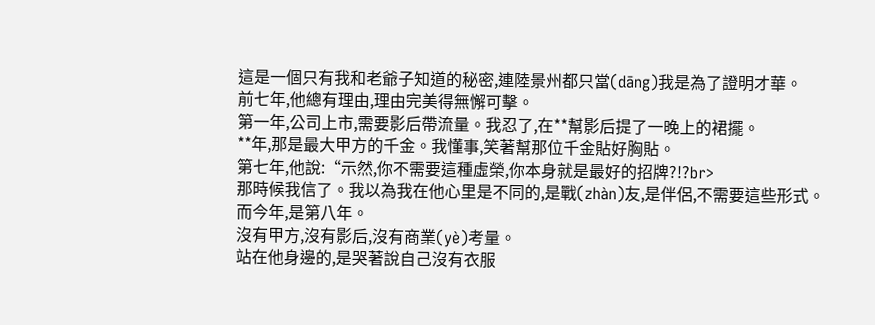這是一個只有我和老爺子知道的秘密,連陸景州都只當(dāng)我是為了證明才華。
前七年,他總有理由,理由完美得無懈可擊。
第一年,公司上市,需要影后帶流量。我忍了,在**幫影后提了一晚上的裙擺。
**年,那是最大甲方的千金。我懂事,笑著幫那位千金貼好胸貼。
第七年,他說:“示然,你不需要這種虛榮,你本身就是最好的招牌?!?br>
那時候我信了。我以為我在他心里是不同的,是戰(zhàn)友,是伴侶,不需要這些形式。
而今年,是第八年。
沒有甲方,沒有影后,沒有商業(yè)考量。
站在他身邊的,是哭著說自己沒有衣服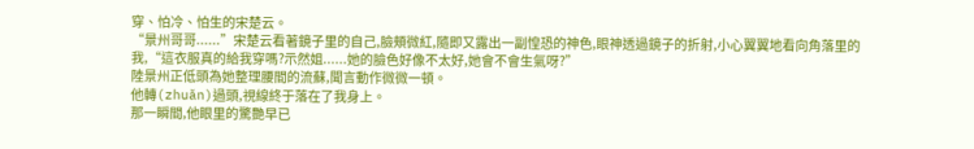穿、怕冷、怕生的宋楚云。
“景州哥哥......”宋楚云看著鏡子里的自己,臉頰微紅,隨即又露出一副惶恐的神色,眼神透過鏡子的折射,小心翼翼地看向角落里的我,“這衣服真的給我穿嗎?示然姐......她的臉色好像不太好,她會不會生氣呀?”
陸景州正低頭為她整理腰間的流蘇,聞言動作微微一頓。
他轉(zhuǎn)過頭,視線終于落在了我身上。
那一瞬間,他眼里的驚艷早已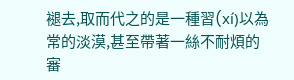褪去,取而代之的是一種習(xí)以為常的淡漠,甚至帶著一絲不耐煩的審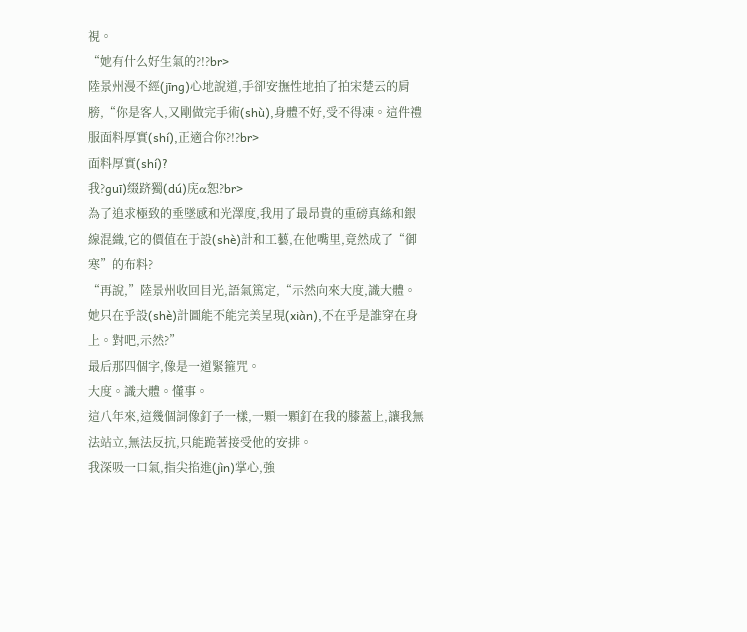視。
“她有什么好生氣的?!?br>
陸景州漫不經(jīng)心地說道,手卻安撫性地拍了拍宋楚云的肩膀,“你是客人,又剛做完手術(shù),身體不好,受不得凍。這件禮服面料厚實(shí),正適合你?!?br>
面料厚實(shí)?
我?guī)缀跻獨(dú)庑α恕?br>
為了追求極致的垂墜感和光澤度,我用了最昂貴的重磅真絲和銀線混織,它的價值在于設(shè)計和工藝,在他嘴里,竟然成了“御寒”的布料?
“再說,”陸景州收回目光,語氣篤定,“示然向來大度,識大體。她只在乎設(shè)計圖能不能完美呈現(xiàn),不在乎是誰穿在身上。對吧,示然?”
最后那四個字,像是一道緊箍咒。
大度。識大體。懂事。
這八年來,這幾個詞像釘子一樣,一顆一顆釘在我的膝蓋上,讓我無法站立,無法反抗,只能跪著接受他的安排。
我深吸一口氣,指尖掐進(jìn)掌心,強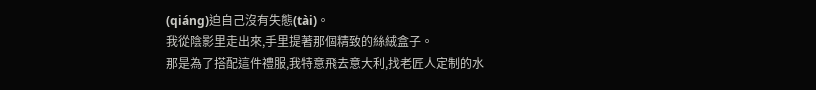(qiáng)迫自己沒有失態(tài)。
我從陰影里走出來,手里提著那個精致的絲絨盒子。
那是為了搭配這件禮服,我特意飛去意大利,找老匠人定制的水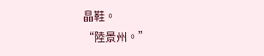晶鞋。
“陸景州。”